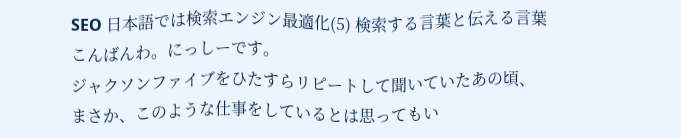SEO 日本語では検索エンジン最適化(5) 検索する言葉と伝える言葉
こんばんわ。にっしーです。
ジャクソンファイブをひたすらリピートして聞いていたあの頃、
まさか、このような仕事をしているとは思ってもい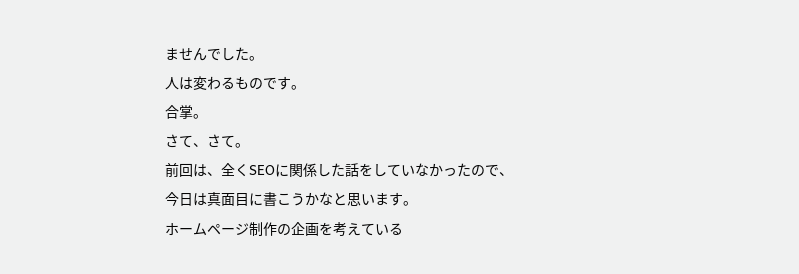ませんでした。
人は変わるものです。
合掌。
さて、さて。
前回は、全くSEOに関係した話をしていなかったので、
今日は真面目に書こうかなと思います。
ホームページ制作の企画を考えている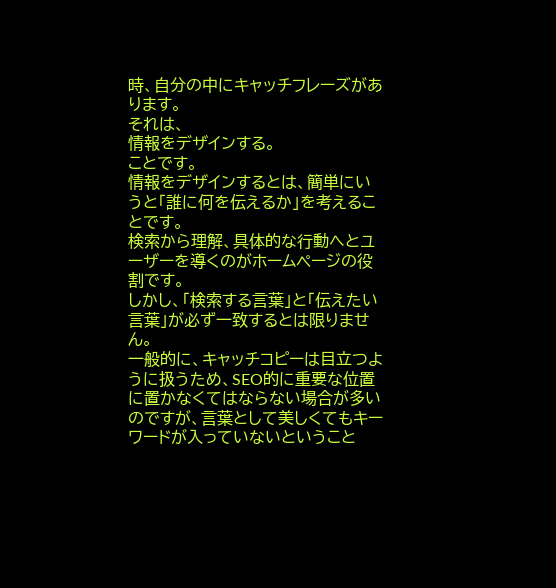時、自分の中にキャッチフレーズがあります。
それは、
情報をデザインする。
ことです。
情報をデザインするとは、簡単にいうと「誰に何を伝えるか」を考えることです。
検索から理解、具体的な行動へとユーザーを導くのがホームページの役割です。
しかし、「検索する言葉」と「伝えたい言葉」が必ず一致するとは限りません。
一般的に、キャッチコピーは目立つように扱うため、SEO的に重要な位置に置かなくてはならない場合が多いのですが、言葉として美しくてもキーワードが入っていないということ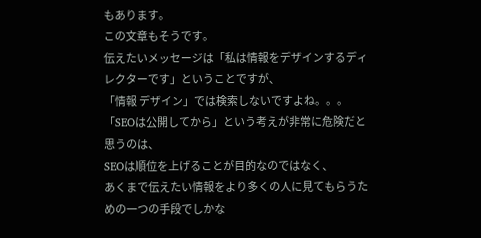もあります。
この文章もそうです。
伝えたいメッセージは「私は情報をデザインするディレクターです」ということですが、
「情報 デザイン」では検索しないですよね。。。
「SEOは公開してから」という考えが非常に危険だと思うのは、
SEOは順位を上げることが目的なのではなく、
あくまで伝えたい情報をより多くの人に見てもらうための一つの手段でしかな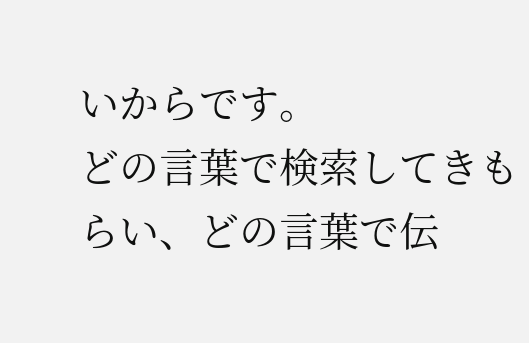いからです。
どの言葉で検索してきもらい、どの言葉で伝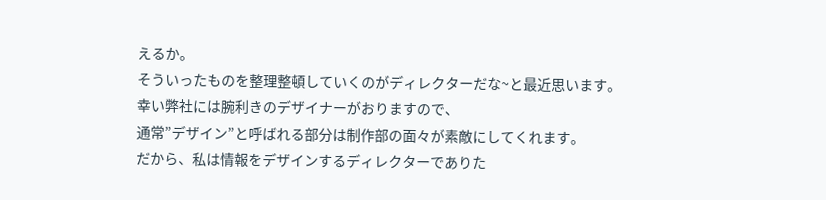えるか。
そういったものを整理整頓していくのがディレクターだな~と最近思います。
幸い弊社には腕利きのデザイナーがおりますので、
通常”デザイン”と呼ばれる部分は制作部の面々が素敵にしてくれます。
だから、私は情報をデザインするディレクターでありた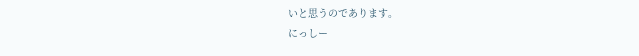いと思うのであります。
にっしー